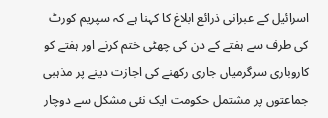اسرائیل کے عبرانی ذرائع ابلاغ کا کہنا ہے کہ سپریم کورٹ کی طرف سے ہفتے کے دن کی چھٹی ختم کرنے اور ہفتے کو کاروباری سرگرمیاں جاری رکھنے کی اجازت دینے پر مذہبی جماعتوں پر مشتمل حکومت ایک نئی مشکل سے دوچار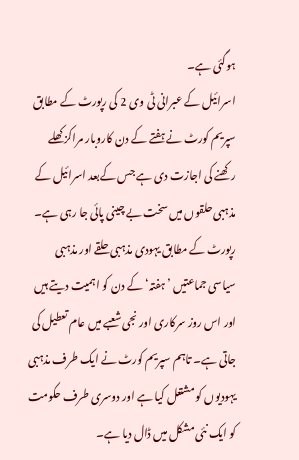ہوگئی ہے۔
اسرائیل کے عبرانی ٹی وی 2 کی رپورٹ کے مطابق سپریم کورٹ نے ہفتے کے دن کاروبار مراکز کھلے رکھنے کی اجازت دی ہے جس کےبعد اسرائیل کے مذہبی حلقوں میں سخت بے چینی پائی جا رہی ہے۔ رپورٹ کے مطابق یہودی مذہبی حلقے اور مذہبی سیاسی جماعتیں ’ہفتہ‘ کے دن کو اہمیت دیتے ہیں اور اس روز سرکاری اور نجی شعبے میں عام تعطیل کی جاتی ہے۔ تاہم سپریم کورٹ نے ایک طرف مذہبی یہودیوں کو مشتعل کیا ہے اور دوسری طرف حکومت کو ایک نئی مشکل میں ڈال دیا ہے۔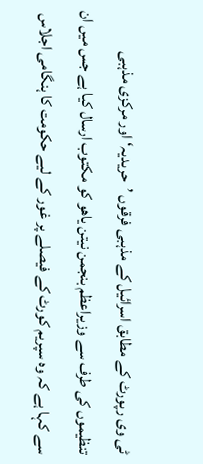ٹی وی رپورٹ کے مطابق اسرائیل کے مذہبی فرقوں ’حریدیہ‘ اور مرکزی مذہبی تنظیموں کی طرف سے وزیراعظم بنجمن نیتن یاھو کو مکتوب ارسال کیا ہے جس میں ان سے کہا ہے کہ وہ سپریم کورٹ کے فیصلے پر غور کے لیے حکومت کا ہنگامی اجلاس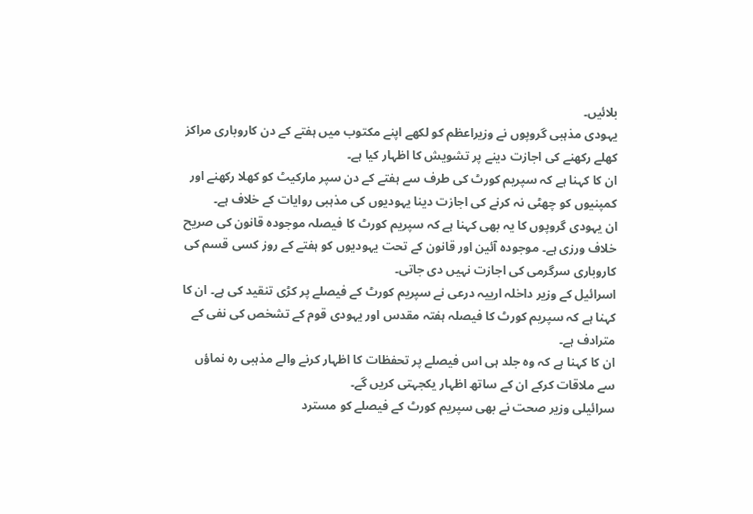بلائیں۔
یہودی مذہبی گروپوں نے وزیراعظم کو لکھے اپنے مکتوب میں ہفتے کے دن کاروباری مراکز کھلے رکھنے کی اجازت دینے پر تشویش کا اظہار کیا ہے۔
ان کا کہنا ہے کہ سپریم کورٹ کی طرف سے ہفتے کے دن سپر مارکیٹ کو کھلا رکھنے اور کمپنیوں کو چھٹی نہ کرنے کی اجازت دینا یہودیوں کی مذہبی روایات کے خلاف ہے۔
ان یہودی گروپوں کا یہ بھی کہنا ہے کہ سپریم کورٹ کا فیصلہ موجودہ قانون کی صریح خلاف ورزی ہے۔ موجودہ آئین اور قانون کے تحت یہودیوں کو ہفتے کے روز کسی قسم کی کاروباری سرگرمی کی اجازت نہیں دی جاتی۔
اسرائیل کے وزیر داخلہ ارییہ درعی نے سپریم کورٹ کے فیصلے پر کڑی تنقید کی ہے۔ ان کا کہنا ہے کہ سپریم کورٹ کا فیصلہ ہفتہ مقدس اور یہودی قوم کے تشخص کی نفی کے مترادف ہے۔
ان کا کہنا ہے کہ وہ جلد ہی اس فیصلے پر تحفظات کا اظہار کرنے والے مذہبی رہ نماؤں سے ملاقات کرکے ان کے ساتھ اظہار یکجہتی کریں گے۔
سرائیلی وزیر صحت نے بھی سپریم کورٹ کے فیصلے کو مسترد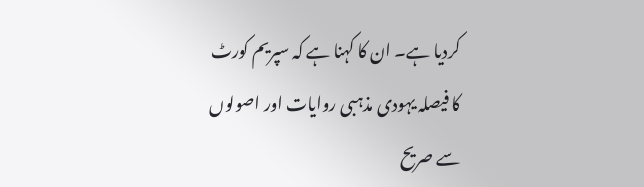کردیا ہے۔ ان کا کہنا ہے کہ سپریم کورٹ کا فیصلہ یہودی مذہبی روایات اور اصولوں سے صریح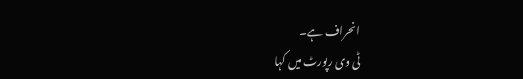انحراف ہے۔
ٹی وی رپورٹ میں کہا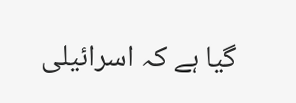گیا ہے کہ اسرائیلی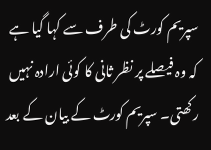سپریم کورٹ کی طرف سے کہا گیا ہے کہ وہ فیصلے پر نظر ثانی کا کوئی ارادہ نہیں رکھتی۔ سپریم کورٹ کے بیان کے بعد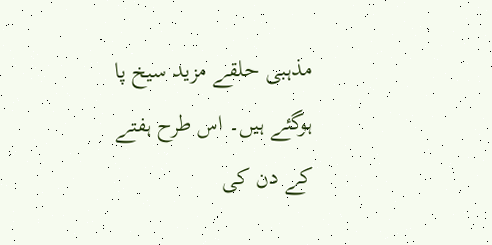مذہبی حلقے مزید سیخ پا ہوگئے ہیں۔ اس طرح ہفتے کے دن کی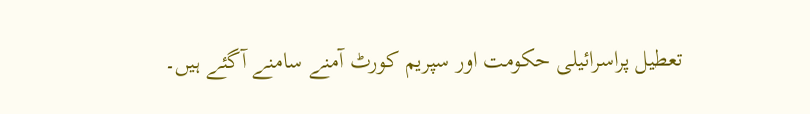تعطیل پراسرائیلی حکومت اور سپریم کورٹ آمنے سامنے آگئے ہیں۔